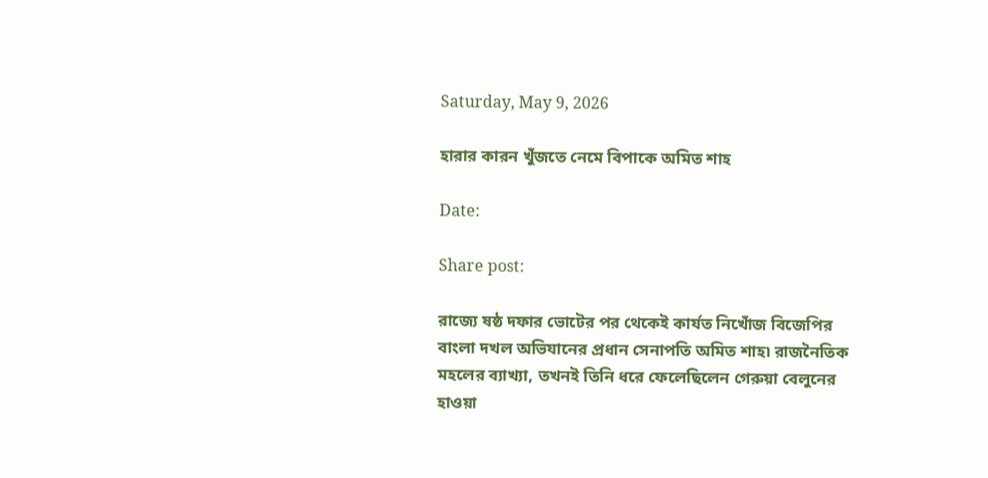Saturday, May 9, 2026

হারার কারন খুঁজতে নেমে বিপাকে অমিত শাহ

Date:

Share post:

রাজ্যে ষষ্ঠ দফার ভোটের পর থেকেই কার্যত নিখোঁজ বিজেপির বাংলা দখল অভিযানের প্রধান সেনাপতি অমিত শাহ৷ রাজনৈতিক মহলের ব্যাখ্যা, তখনই তিনি ধরে ফেলেছিলেন গেরুয়া বেলুনের হাওয়া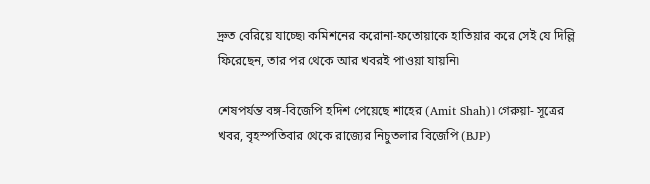দ্রুত বেরিয়ে যাচ্ছে৷ কমিশনের করোনা-ফতোয়াকে হাতিয়ার করে সেই যে দিল্লি ফিরেছেন, তার পর থেকে আর খবরই পাওয়া যায়নি৷

শেষপর্যন্ত বঙ্গ-বিজেপি হদিশ পেয়েছে শাহের (Amit Shah)৷ গেরুয়া- সূত্রের খবর, বৃহস্পতিবার থেকে রাজ্যের নিচুতলার বিজেপি (BJP)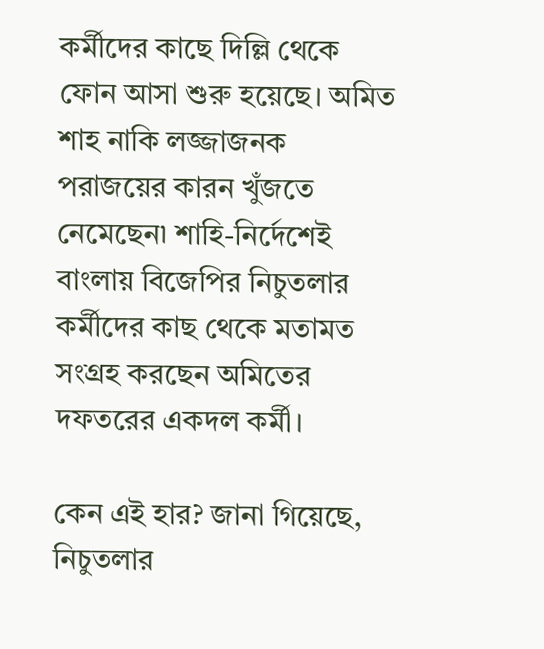কর্মীদের কাছে দিল্লি থেকে ফোন আসা শুরু হয়েছে। অমিত শাহ নাকি লজ্জাজনক পরাজয়ের কারন খুঁজতে নেমেছেন৷ শাহি-নির্দেশেই বাংলায় বিজেপির নিচুতলার কর্মীদের কাছ থেকে মতামত সংগ্রহ করছেন অমিতের দফতরের একদল কর্মী।

কেন এই হার? জানা গিয়েছে, নিচুতলার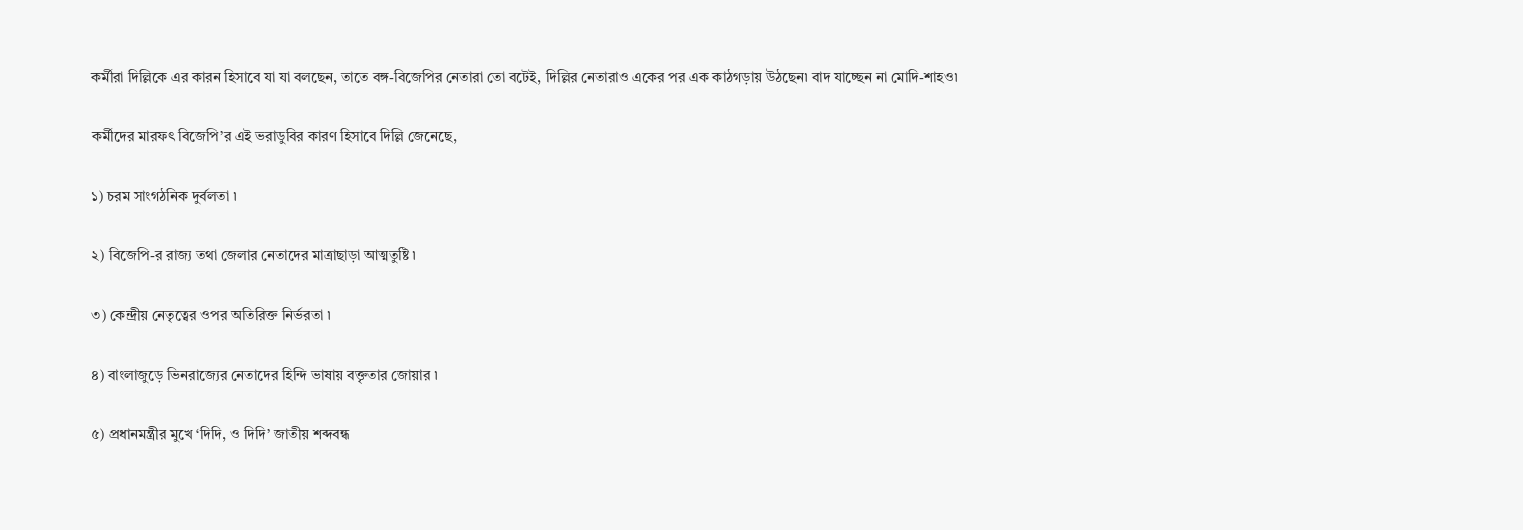কর্মীরা দিল্লিকে এর কারন হিসাবে যা যা বলছেন, তাতে বঙ্গ-বিজেপির নেতারা তো বটেই, দিল্লির নেতারাও একের পর এক কাঠগড়ায় উঠছেন৷ বাদ যাচ্ছেন না মোদি-শাহও৷

কর্মীদের মারফৎ বিজেপি’র এই ভরাডুবির কারণ হিসাবে দিল্লি জেনেছে,

১) চরম সাংগঠনিক দুর্বলতা ৷

২) বিজেপি-র রাজ্য তথা জেলার নেতাদের মাত্রাছাড়া আত্মতুষ্টি ৷

৩) কেন্দ্রীয় নেতৃত্বের ওপর অতিরিক্ত নির্ভরতা ৷

৪) বাংলাজুড়ে ভিনরাজ্যের নেতাদের হিন্দি ভাষায় বক্তৃতার জোয়ার ৷

৫) প্রধানমন্ত্রীর মুখে ‘দিদি, ও দিদি’ জাতীয় শব্দবন্ধ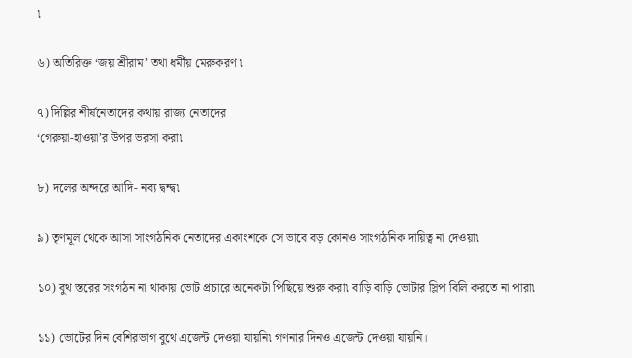৷

৬) অতিরিক্ত ‘জয় শ্রীরাম’ তথা ধর্মীয় মেরুকরণ ৷

৭) দিল্লির শীর্ষনেতাদের কথায় রাজ্য নেতাদের
‘গেরুয়া-হাওয়া’র উপর ভরসা করা৷

৮) দলের অন্দরে আদি- নব্য দ্বন্দ্ব৷

৯) তৃণমূল থেকে আসা সাংগঠনিক নেতাদের একাংশকে সে ভাবে বড় কোনও সাংগঠনিক দায়িত্ব না দেওয়া৷

১০) বুথ স্তরের সংগঠন না থাকায় ভোট প্রচারে অনেকটা পিছিয়ে শুরু করা৷ বাড়ি বাড়ি ভোটার স্লিপ বিলি করতে না পারা৷

১১) ভোটের দিন বেশিরভাগ বুথে এজেন্ট দেওয়া যায়নি৷ গণনার দিনও এজেন্ট দেওয়া যায়নি।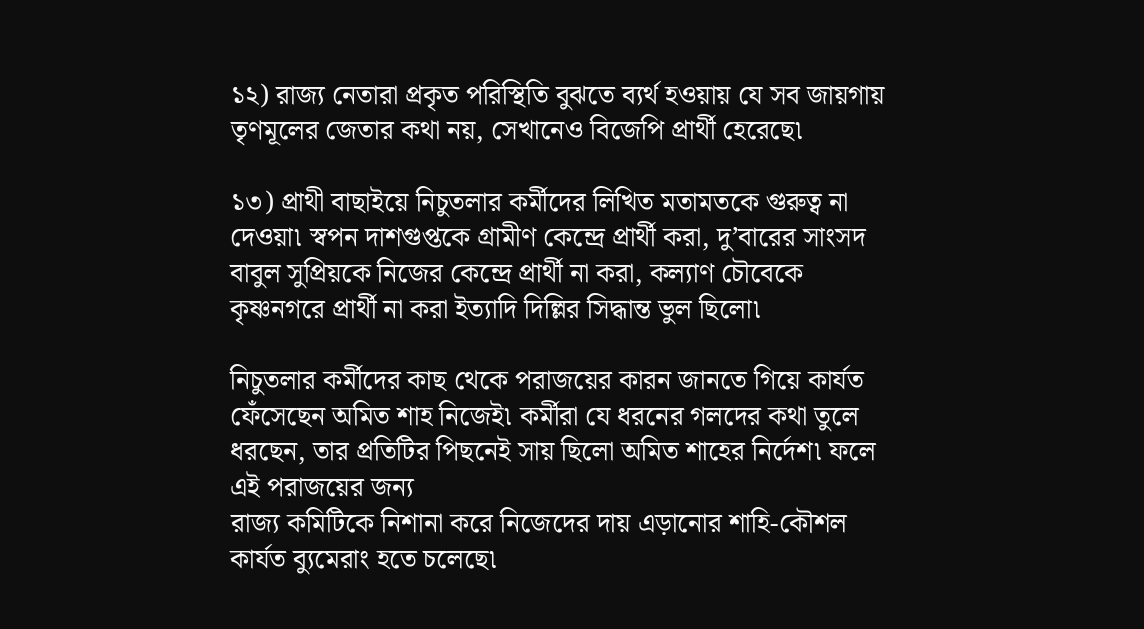১২) রাজ্য নেতারা প্রকৃত পরিস্থিতি বুঝতে ব্যর্থ হওয়ায় যে সব জায়গায় তৃণমূলের জেতার কথা নয়, সেখানেও বিজেপি প্রার্থী হেরেছে৷

১৩) প্রাথী বাছাইয়ে নিচুতলার কর্মীদের লিখিত মতামতকে গুরুত্ব না দেওয়া৷ স্বপন দাশগুপ্তকে গ্রামীণ কেন্দ্রে প্রার্থী করা, দু’বারের সাংসদ বাবুল সুপ্রিয়কে নিজের কেন্দ্রে প্রার্থী না করা, কল্যাণ চৌবেকে কৃষ্ণনগরে প্রার্থী না করা ইত্যাদি দিল্লির সিদ্ধান্ত ভুল ছিলো৷

নিচুতলার কর্মীদের কাছ থেকে পরাজয়ের কারন জানতে গিয়ে কার্যত ফেঁসেছেন অমিত শাহ নিজেই৷ কর্মীরা যে ধরনের গলদের কথা তুলে ধরছেন, তার প্রতিটির পিছনেই সায় ছিলো অমিত শাহের নির্দেশ৷ ফলে এই পরাজয়ের জন্য
রাজ্য কমিটিকে নিশানা করে নিজেদের দায় এড়ানোর শাহি-কৌশল কার্যত ব্যুমেরাং হতে চলেছে৷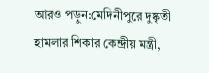আরও পড়ুন:মেদিনীপুরে দুষ্কৃতী হামলার শিকার কেন্দ্রীয় মন্ত্রী,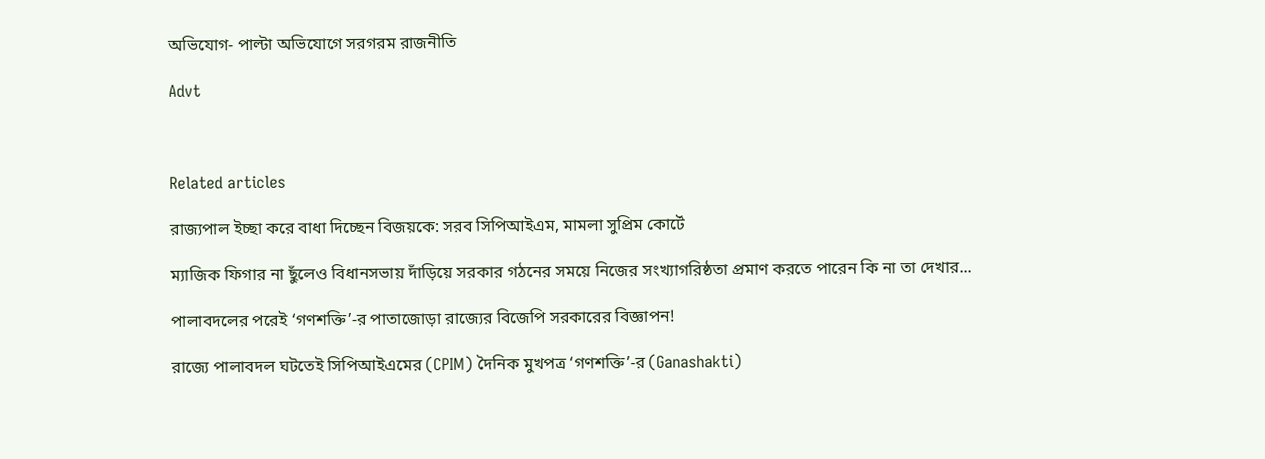অভিযোগ- পাল্টা অভিযোগে সরগরম রাজনীতি

Advt



Related articles

রাজ্যপাল ইচ্ছা করে বাধা দিচ্ছেন বিজয়কে: সরব সিপিআইএম, মামলা সুপ্রিম কোর্টে

ম্যাজিক ফিগার না ছুঁলেও বিধানসভায় দাঁড়িয়ে সরকার গঠনের সময়ে নিজের সংখ্যাগরিষ্ঠতা প্রমাণ করতে পারেন কি না তা দেখার...

পালাবদলের পরেই ‘গণশক্তি’-র পাতাজোড়া রাজ্যের বিজেপি সরকারের বিজ্ঞাপন!

রাজ্যে পালাবদল ঘটতেই সিপিআইএমের (CPIM) দৈনিক মুখপত্র ‘গণশক্তি’-র (Ganashakti)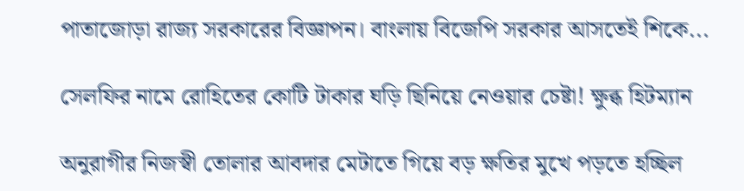পাতাজোড়া রাজ্য সরকারের বিজ্ঞাপন। বাংলায় বিজেপি সরকার আসতেই শিকে...

সেলফির নামে রোহিতের কোটি টাকার ঘড়ি ছিনিয়ে নেওয়ার চেষ্টা! ক্ষুব্ধ হিটম্যান

অনুরাগীর নিজস্বী তোলার আবদার মেটাতে গিয়ে বড় ক্ষতির মুখে পড়তে হচ্ছিল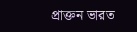প্রাক্তন ভারত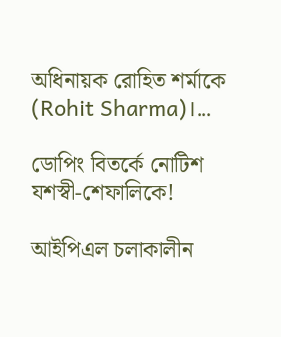অধিনায়ক রোহিত শর্মাকে (Rohit Sharma)।...

ডোপিং বিতর্কে নোটিশ যশস্বী-শেফালিকে!

আইপিএল চলাকালীন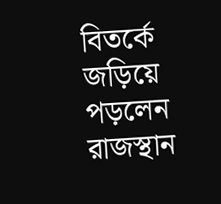বিতর্কে জড়িয়ে পড়লেন রাজস্থান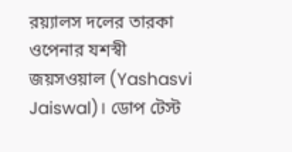রয়্যালস দলের তারকা ওপেনার যশস্বী জয়সওয়াল (Yashasvi Jaiswal)। ডোপ টেস্ট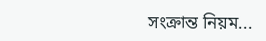সংক্রান্ত নিয়ম...